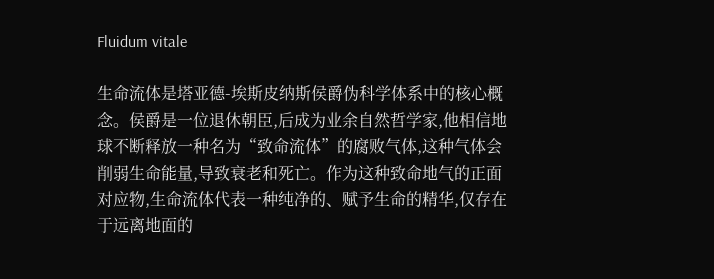Fluidum vitale

生命流体是塔亚德-埃斯皮纳斯侯爵伪科学体系中的核心概念。侯爵是一位退休朝臣,后成为业余自然哲学家,他相信地球不断释放一种名为“致命流体”的腐败气体,这种气体会削弱生命能量,导致衰老和死亡。作为这种致命地气的正面对应物,生命流体代表一种纯净的、赋予生命的精华,仅存在于远离地面的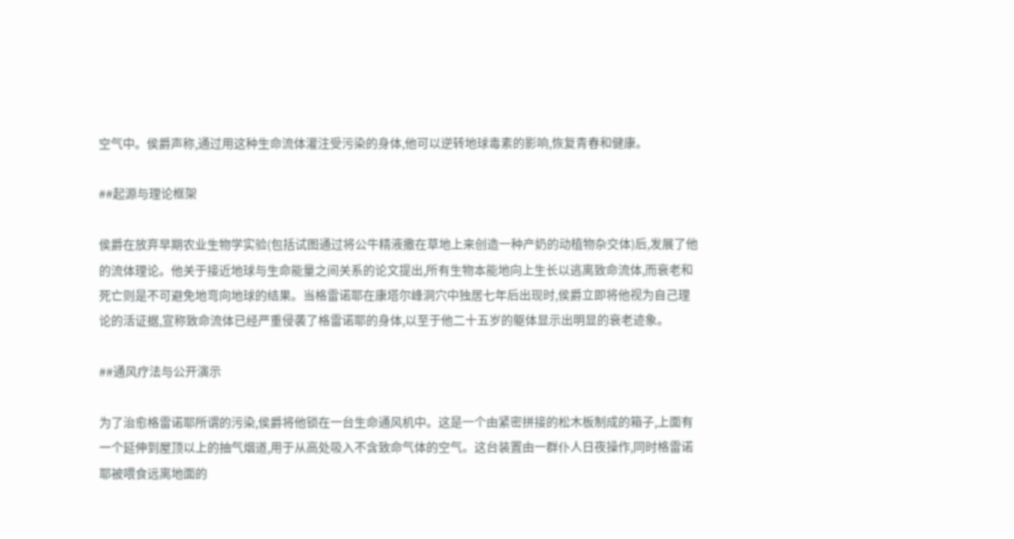空气中。侯爵声称,通过用这种生命流体灌注受污染的身体,他可以逆转地球毒素的影响,恢复青春和健康。

##起源与理论框架

侯爵在放弃早期农业生物学实验(包括试图通过将公牛精液撒在草地上来创造一种产奶的动植物杂交体)后,发展了他的流体理论。他关于接近地球与生命能量之间关系的论文提出,所有生物本能地向上生长以逃离致命流体,而衰老和死亡则是不可避免地弯向地球的结果。当格雷诺耶在康塔尔峰洞穴中独居七年后出现时,侯爵立即将他视为自己理论的活证据,宣称致命流体已经严重侵袭了格雷诺耶的身体,以至于他二十五岁的躯体显示出明显的衰老迹象。

##通风疗法与公开演示

为了治愈格雷诺耶所谓的污染,侯爵将他锁在一台生命通风机中。这是一个由紧密拼接的松木板制成的箱子,上面有一个延伸到屋顶以上的抽气烟道,用于从高处吸入不含致命气体的空气。这台装置由一群仆人日夜操作,同时格雷诺耶被喂食远离地面的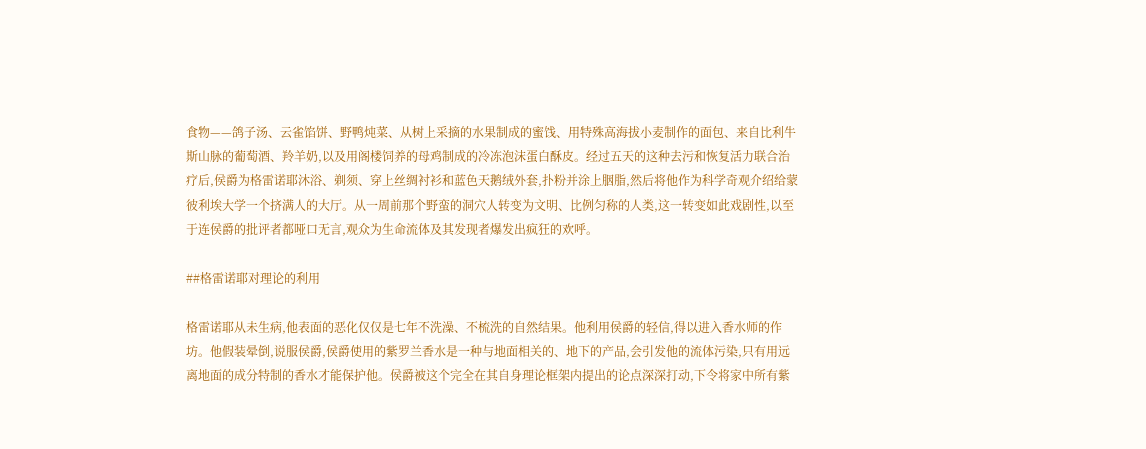食物——鸽子汤、云雀馅饼、野鸭炖菜、从树上采摘的水果制成的蜜饯、用特殊高海拔小麦制作的面包、来自比利牛斯山脉的葡萄酒、羚羊奶,以及用阁楼饲养的母鸡制成的冷冻泡沫蛋白酥皮。经过五天的这种去污和恢复活力联合治疗后,侯爵为格雷诺耶沐浴、剃须、穿上丝绸衬衫和蓝色天鹅绒外套,扑粉并涂上胭脂,然后将他作为科学奇观介绍给蒙彼利埃大学一个挤满人的大厅。从一周前那个野蛮的洞穴人转变为文明、比例匀称的人类,这一转变如此戏剧性,以至于连侯爵的批评者都哑口无言,观众为生命流体及其发现者爆发出疯狂的欢呼。

##格雷诺耶对理论的利用

格雷诺耶从未生病,他表面的恶化仅仅是七年不洗澡、不梳洗的自然结果。他利用侯爵的轻信,得以进入香水师的作坊。他假装晕倒,说服侯爵,侯爵使用的紫罗兰香水是一种与地面相关的、地下的产品,会引发他的流体污染,只有用远离地面的成分特制的香水才能保护他。侯爵被这个完全在其自身理论框架内提出的论点深深打动,下令将家中所有紫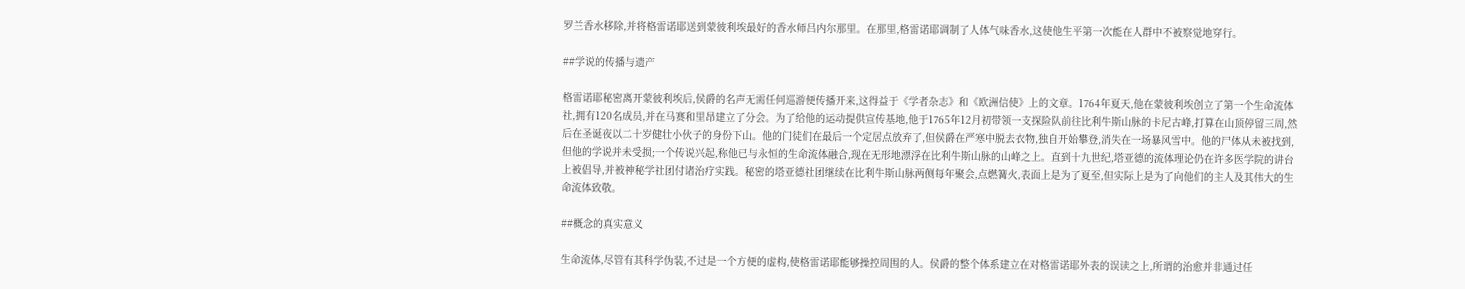罗兰香水移除,并将格雷诺耶送到蒙彼利埃最好的香水师吕内尔那里。在那里,格雷诺耶调制了人体气味香水,这使他生平第一次能在人群中不被察觉地穿行。

##学说的传播与遗产

格雷诺耶秘密离开蒙彼利埃后,侯爵的名声无需任何巡游便传播开来,这得益于《学者杂志》和《欧洲信使》上的文章。1764年夏天,他在蒙彼利埃创立了第一个生命流体社,拥有120名成员,并在马赛和里昂建立了分会。为了给他的运动提供宣传基地,他于1765年12月初带领一支探险队前往比利牛斯山脉的卡尼古峰,打算在山顶停留三周,然后在圣诞夜以二十岁健壮小伙子的身份下山。他的门徒们在最后一个定居点放弃了,但侯爵在严寒中脱去衣物,独自开始攀登,消失在一场暴风雪中。他的尸体从未被找到,但他的学说并未受损;一个传说兴起,称他已与永恒的生命流体融合,现在无形地漂浮在比利牛斯山脉的山峰之上。直到十九世纪,塔亚德的流体理论仍在许多医学院的讲台上被倡导,并被神秘学社团付诸治疗实践。秘密的塔亚德社团继续在比利牛斯山脉两侧每年聚会,点燃篝火,表面上是为了夏至,但实际上是为了向他们的主人及其伟大的生命流体致敬。

##概念的真实意义

生命流体,尽管有其科学伪装,不过是一个方便的虚构,使格雷诺耶能够操控周围的人。侯爵的整个体系建立在对格雷诺耶外表的误读之上,所谓的治愈并非通过任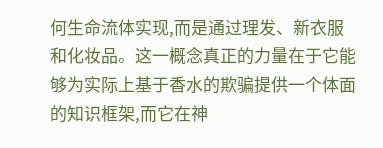何生命流体实现,而是通过理发、新衣服和化妆品。这一概念真正的力量在于它能够为实际上基于香水的欺骗提供一个体面的知识框架,而它在神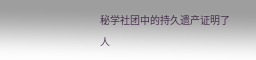秘学社团中的持久遗产证明了人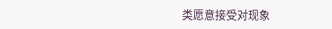类愿意接受对现象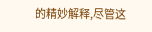的精妙解释,尽管这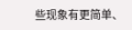些现象有更简单、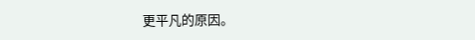更平凡的原因。